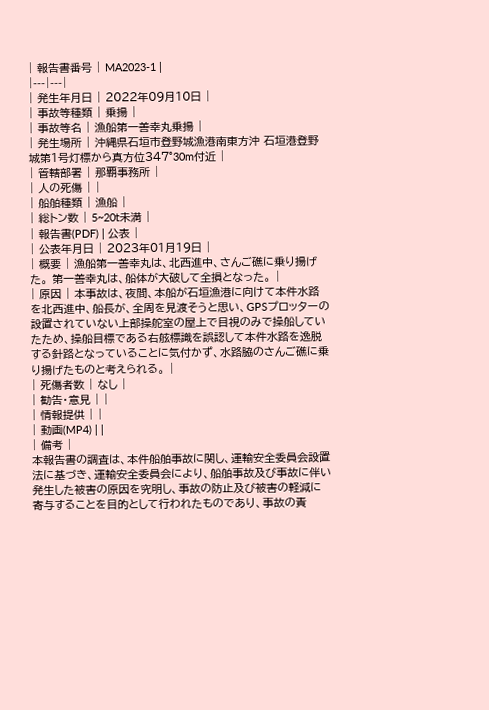| 報告書番号 | MA2023-1 |
|---|---|
| 発生年月日 | 2022年09月10日 |
| 事故等種類 | 乗揚 |
| 事故等名 | 漁船第一善幸丸乗揚 |
| 発生場所 | 沖縄県石垣市登野城漁港南東方沖 石垣港登野城第1号灯標から真方位347°30m付近 |
| 管轄部署 | 那覇事務所 |
| 人の死傷 | |
| 船舶種類 | 漁船 |
| 総トン数 | 5~20t未満 |
| 報告書(PDF) | 公表 |
| 公表年月日 | 2023年01月19日 |
| 概要 | 漁船第一善幸丸は、北西進中、さんご礁に乗り揚げた。 第一善幸丸は、船体が大破して全損となった。 |
| 原因 | 本事故は、夜間、本船が石垣漁港に向けて本件水路を北西進中、船長が、全周を見渡そうと思い、GPSプロッターの設置されていない上部操舵室の屋上で目視のみで操船していたため、操船目標である右舷標識を誤認して本件水路を逸脱する針路となっていることに気付かず、水路脇のさんご礁に乗り揚げたものと考えられる。 |
| 死傷者数 | なし |
| 勧告・意見 | |
| 情報提供 | |
| 動画(MP4) | |
| 備考 |
本報告書の調査は、本件船舶事故に関し、運輸安全委員会設置法に基づき、運輸安全委員会により、船舶事故及び事故に伴い発生した被害の原因を究明し、事故の防止及び被害の軽減に寄与することを目的として行われたものであり、事故の責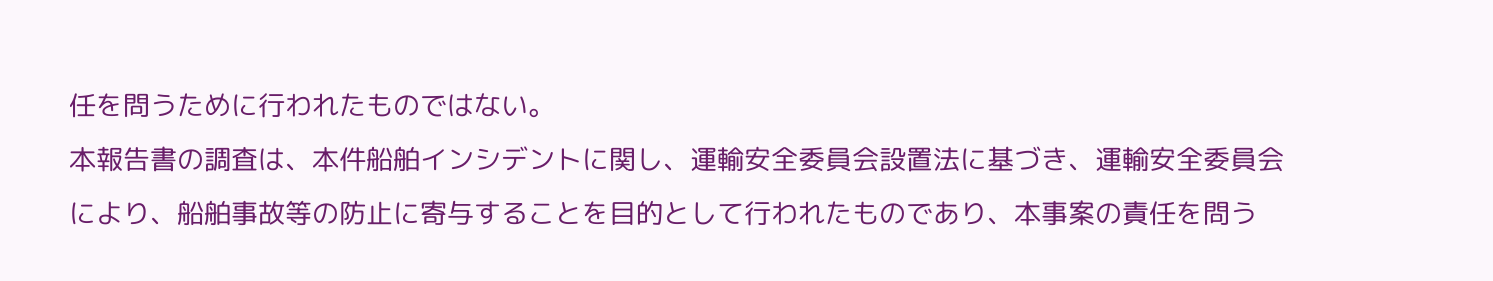任を問うために行われたものではない。
本報告書の調査は、本件船舶インシデントに関し、運輸安全委員会設置法に基づき、運輸安全委員会により、船舶事故等の防止に寄与することを目的として行われたものであり、本事案の責任を問う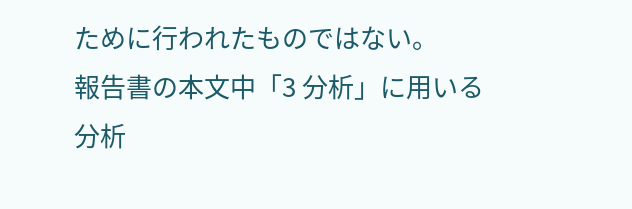ために行われたものではない。
報告書の本文中「3 分析」に用いる分析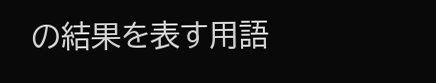の結果を表す用語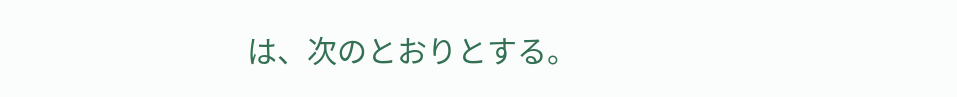は、次のとおりとする。